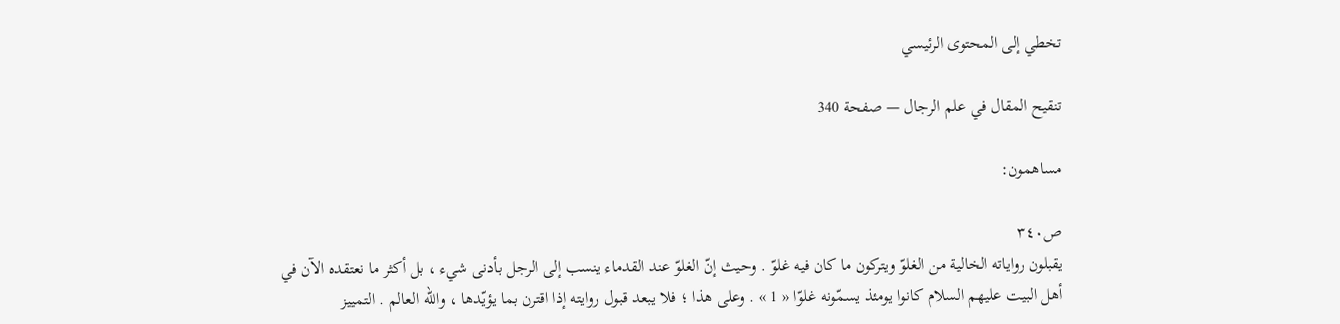تخطي إلى المحتوى الرئيسي

تنقيح المقال في علم الرجال — صفحة 340

مساهمون:

ص٣٤٠
يقبلون رواياته الخالية من الغلوّ ويتركون ما كان فيه غلوّ . وحيث إنّ الغلوّ عند القدماء ينسب إلى الرجل بأدنى شيء ، بل أكثر ما نعتقده الآن في أهل البيت عليهم السلام كانوا يومئذ يسمّونه غلوّا « 1 » . وعلى هذا ؛ فلا يبعد قبول روايته إذا اقترن بما يؤيّدها ، واللّه العالم . التمييز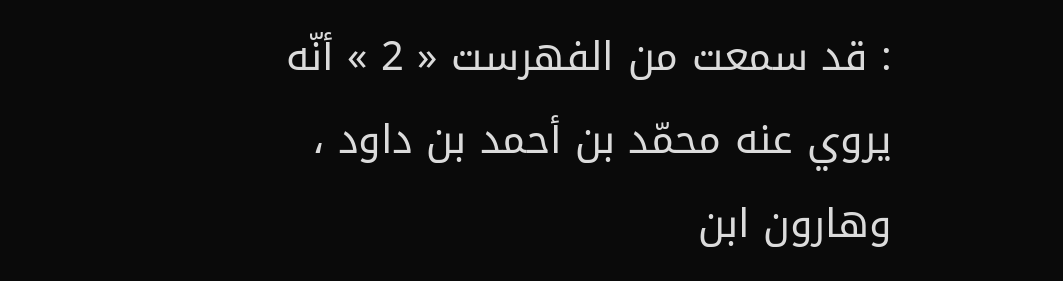: قد سمعت من الفهرست « 2 » أنّه يروي عنه محمّد بن أحمد بن داود ، وهارون ابن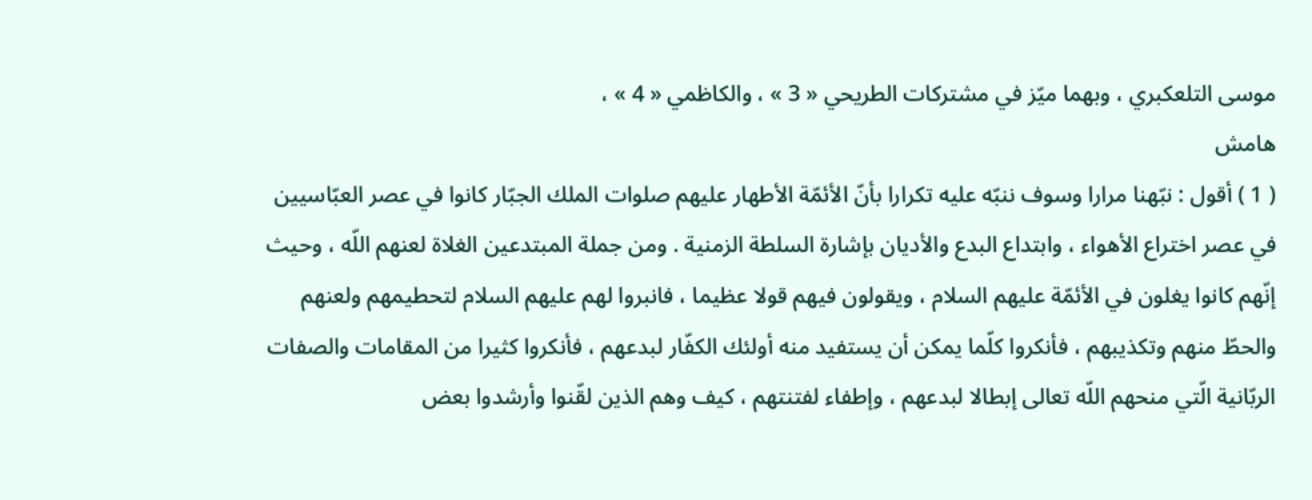موسى التلعكبري ، وبهما ميّز في مشتركات الطريحي « 3 » ، والكاظمي « 4 » ،
هامش
( 1 ) أقول : نبّهنا مرارا وسوف ننبّه عليه تكرارا بأنّ الأئمّة الأطهار عليهم صلوات الملك الجبّار كانوا في عصر العبّاسيين في عصر اختراع الأهواء ، وابتداع البدع والأديان بإشارة السلطة الزمنية . ومن جملة المبتدعين الغلاة لعنهم اللّه ، وحيث إنّهم كانوا يغلون في الأئمّة عليهم السلام ، ويقولون فيهم قولا عظيما ، فانبروا لهم عليهم السلام لتحطيمهم ولعنهم والحطّ منهم وتكذيبهم ، فأنكروا كلّما يمكن أن يستفيد منه أولئك الكفّار لبدعهم ، فأنكروا كثيرا من المقامات والصفات الربّانية الّتي منحهم اللّه تعالى إبطالا لبدعهم ، وإطفاء لفتنتهم ، كيف وهم الذين لقّنوا وأرشدوا بعض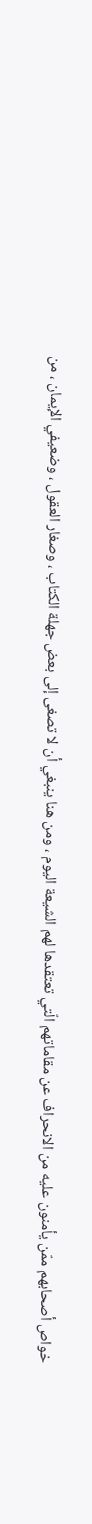خواص أصحابهم ممّن يأمنون عليه من الانحراف عن مقاماتهم الّتي تعتقدها لهم الشيعة اليوم ، ومن هنا ينبغي أن لا تصغى إلى بعض جهلة الكتاب ، وصغار العقول ، وضعيفي الإيمان ، من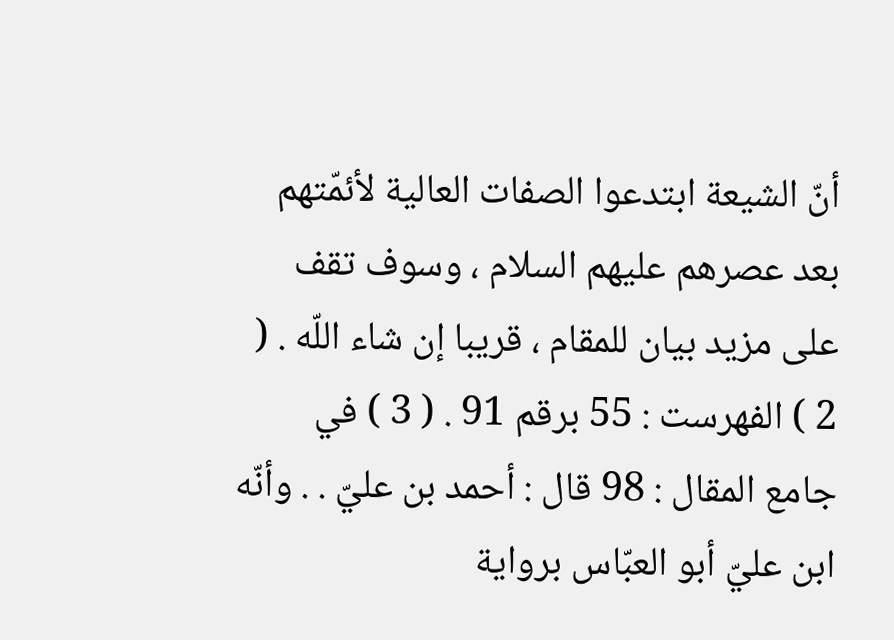أنّ الشيعة ابتدعوا الصفات العالية لأئمّتهم بعد عصرهم عليهم السلام ، وسوف تقف على مزيد بيان للمقام ، قريبا إن شاء اللّه . ( 2 ) الفهرست : 55 برقم 91 . ( 3 ) في جامع المقال : 98 قال : أحمد بن عليّ . . وأنّه ابن عليّ أبو العبّاس برواية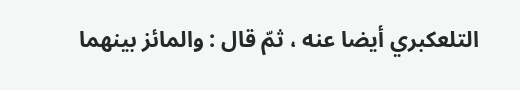التلعكبري أيضا عنه ، ثمّ قال : والمائز بينهما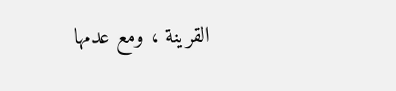القرينة ، ومع عدمها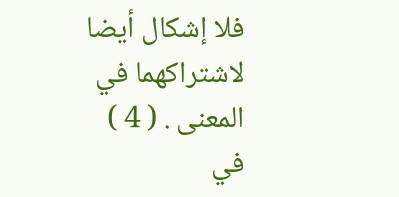فلا إشكال أيضا لاشتراكهما في المعنى . ( 4 ) في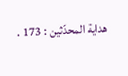هداية المحدّثين : 173 .